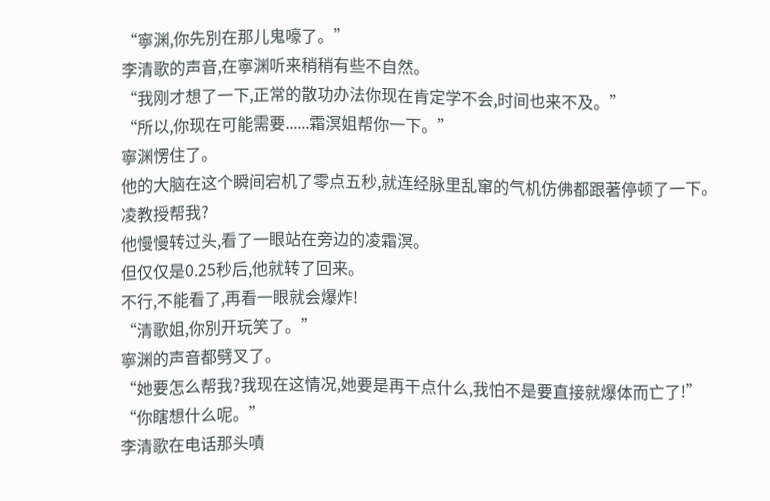“寧渊,你先別在那儿鬼嚎了。”
李清歌的声音,在寧渊听来稍稍有些不自然。
“我刚才想了一下,正常的散功办法你现在肯定学不会,时间也来不及。”
“所以,你现在可能需要......霜溟姐帮你一下。”
寧渊愣住了。
他的大脑在这个瞬间宕机了零点五秒,就连经脉里乱窜的气机仿佛都跟著停顿了一下。
凌教授帮我?
他慢慢转过头,看了一眼站在旁边的凌霜溟。
但仅仅是0.25秒后,他就转了回来。
不行,不能看了,再看一眼就会爆炸!
“清歌姐,你別开玩笑了。”
寧渊的声音都劈叉了。
“她要怎么帮我?我现在这情况,她要是再干点什么,我怕不是要直接就爆体而亡了!”
“你瞎想什么呢。”
李清歌在电话那头嘖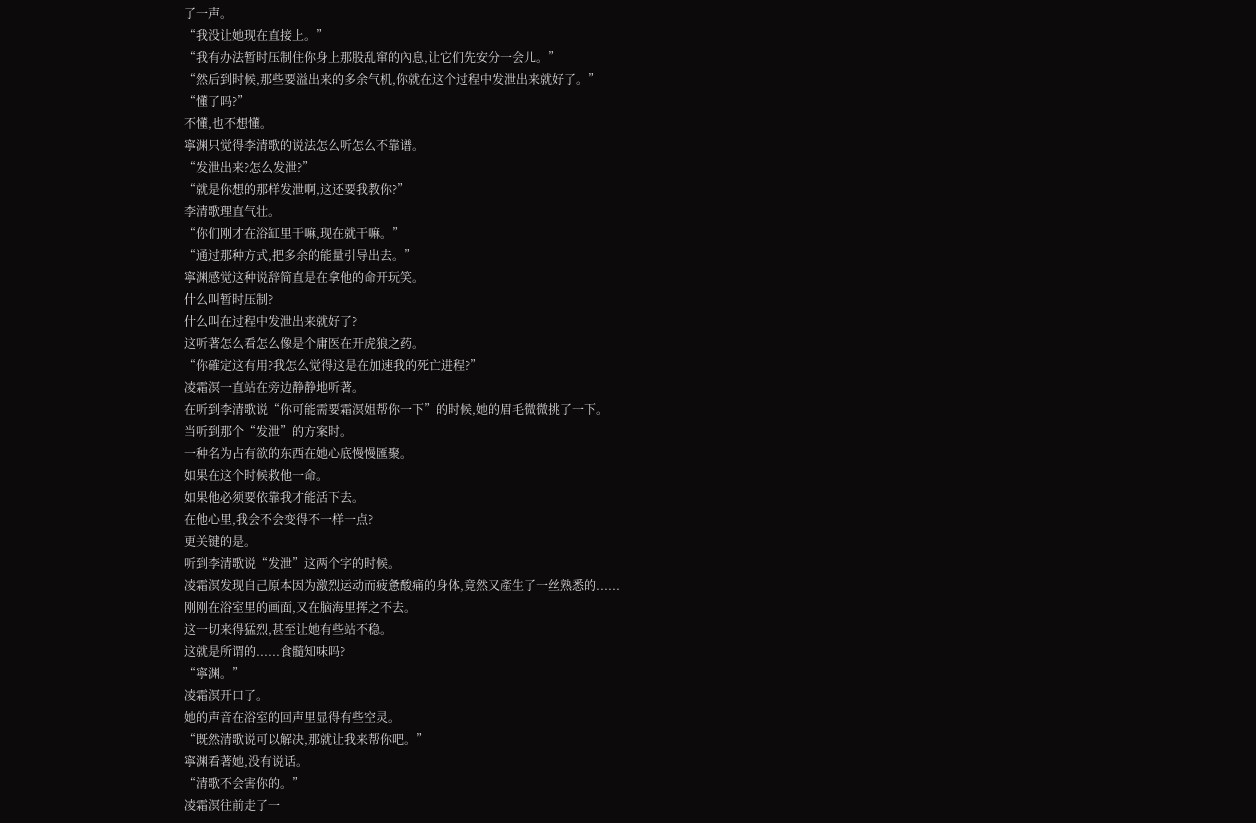了一声。
“我没让她现在直接上。”
“我有办法暂时压制住你身上那股乱窜的內息,让它们先安分一会儿。”
“然后到时候,那些要溢出来的多余气机,你就在这个过程中发泄出来就好了。”
“懂了吗?”
不懂,也不想懂。
寧渊只觉得李清歌的说法怎么听怎么不靠谱。
“发泄出来?怎么发泄?”
“就是你想的那样发泄啊,这还要我教你?”
李清歌理直气壮。
“你们刚才在浴缸里干嘛,现在就干嘛。”
“通过那种方式,把多余的能量引导出去。”
寧渊感觉这种说辞简直是在拿他的命开玩笑。
什么叫暂时压制?
什么叫在过程中发泄出来就好了?
这听著怎么看怎么像是个庸医在开虎狼之药。
“你確定这有用?我怎么觉得这是在加速我的死亡进程?”
凌霜溟一直站在旁边静静地听著。
在听到李清歌说“你可能需要霜溟姐帮你一下”的时候,她的眉毛微微挑了一下。
当听到那个“发泄”的方案时。
一种名为占有欲的东西在她心底慢慢匯聚。
如果在这个时候救他一命。
如果他必须要依靠我才能活下去。
在他心里,我会不会变得不一样一点?
更关键的是。
听到李清歌说“发泄”这两个字的时候。
凌霜溟发现自己原本因为激烈运动而疲惫酸痛的身体,竟然又產生了一丝熟悉的......
刚刚在浴室里的画面,又在脑海里挥之不去。
这一切来得猛烈,甚至让她有些站不稳。
这就是所谓的......食髓知味吗?
“寧渊。”
凌霜溟开口了。
她的声音在浴室的回声里显得有些空灵。
“既然清歌说可以解决,那就让我来帮你吧。”
寧渊看著她,没有说话。
“清歌不会害你的。”
凌霜溟往前走了一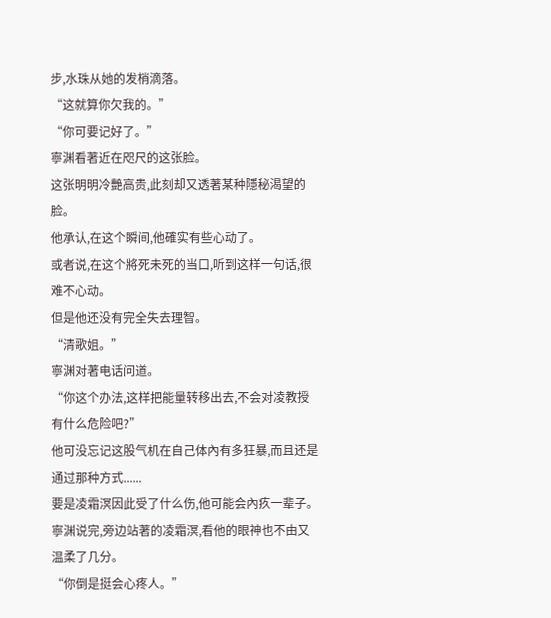步,水珠从她的发梢滴落。
“这就算你欠我的。”
“你可要记好了。”
寧渊看著近在咫尺的这张脸。
这张明明冷艷高贵,此刻却又透著某种隱秘渴望的脸。
他承认,在这个瞬间,他確实有些心动了。
或者说,在这个將死未死的当口,听到这样一句话,很难不心动。
但是他还没有完全失去理智。
“清歌姐。”
寧渊对著电话问道。
“你这个办法,这样把能量转移出去,不会对凌教授有什么危险吧?”
他可没忘记这股气机在自己体內有多狂暴,而且还是通过那种方式......
要是凌霜溟因此受了什么伤,他可能会內疚一辈子。
寧渊说完,旁边站著的凌霜溟,看他的眼神也不由又温柔了几分。
“你倒是挺会心疼人。”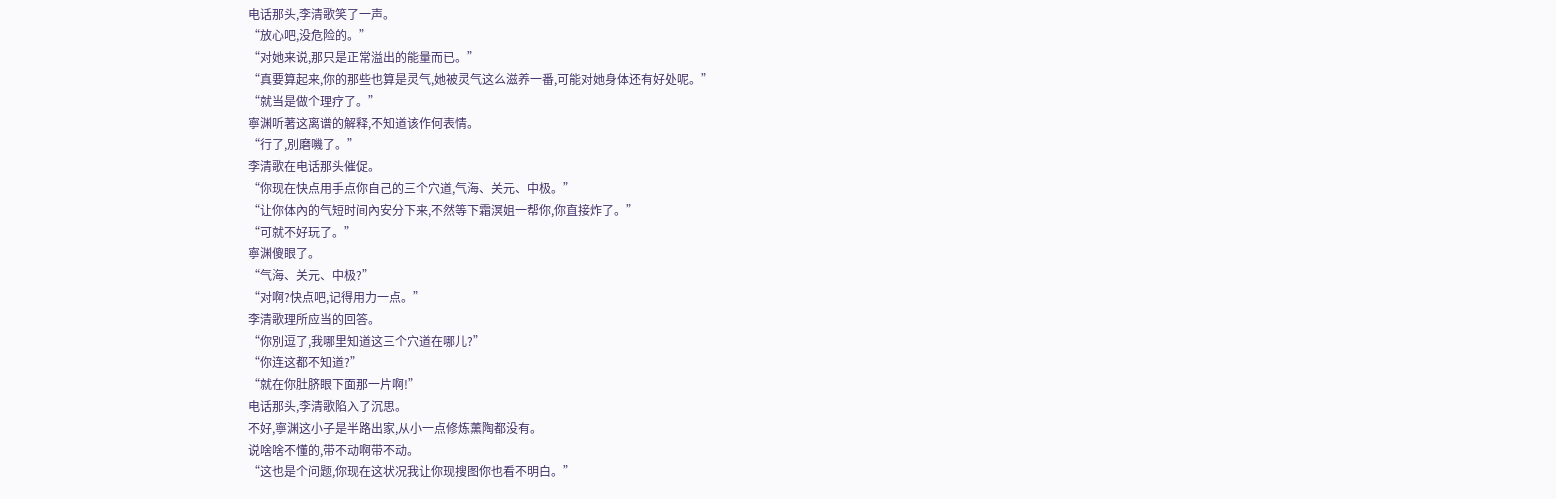电话那头,李清歌笑了一声。
“放心吧,没危险的。”
“对她来说,那只是正常溢出的能量而已。”
“真要算起来,你的那些也算是灵气,她被灵气这么滋养一番,可能对她身体还有好处呢。”
“就当是做个理疗了。”
寧渊听著这离谱的解释,不知道该作何表情。
“行了,別磨嘰了。”
李清歌在电话那头催促。
“你现在快点用手点你自己的三个穴道,气海、关元、中极。”
“让你体內的气短时间內安分下来,不然等下霜溟姐一帮你,你直接炸了。”
“可就不好玩了。”
寧渊傻眼了。
“气海、关元、中极?”
“对啊?快点吧,记得用力一点。”
李清歌理所应当的回答。
“你別逗了,我哪里知道这三个穴道在哪儿?”
“你连这都不知道?”
“就在你肚脐眼下面那一片啊!”
电话那头,李清歌陷入了沉思。
不好,寧渊这小子是半路出家,从小一点修炼薰陶都没有。
说啥啥不懂的,带不动啊带不动。
“这也是个问题,你现在这状况我让你现搜图你也看不明白。”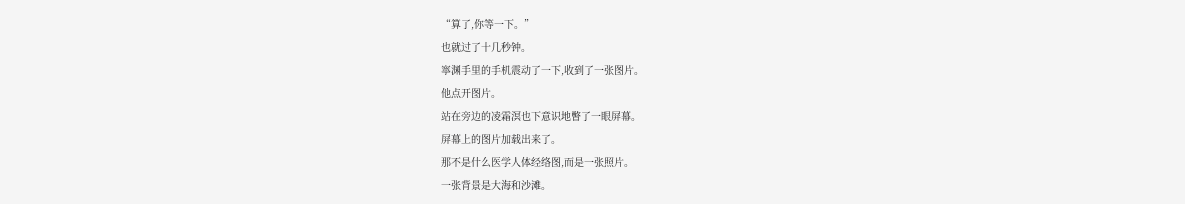“算了,你等一下。”
也就过了十几秒钟。
寧渊手里的手机震动了一下,收到了一张图片。
他点开图片。
站在旁边的凌霜溟也下意识地瞥了一眼屏幕。
屏幕上的图片加载出来了。
那不是什么医学人体经络图,而是一张照片。
一张背景是大海和沙滩。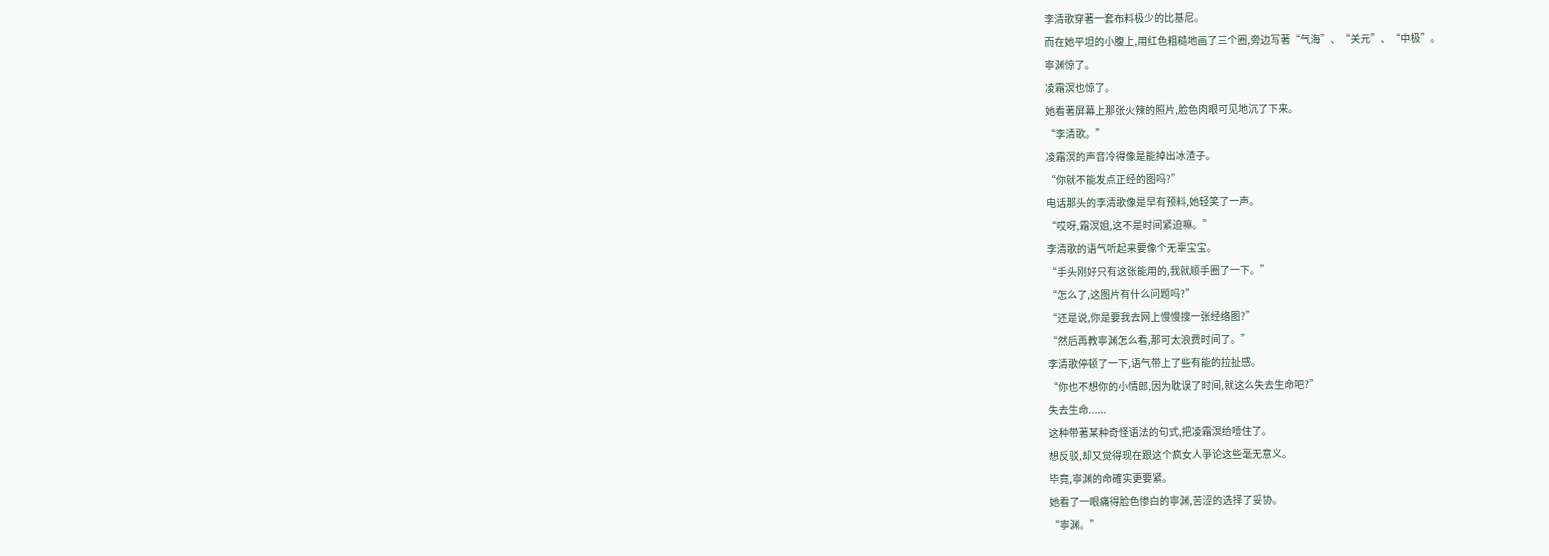李清歌穿著一套布料极少的比基尼。
而在她平坦的小腹上,用红色粗糙地画了三个圈,旁边写著“气海”、“关元”、“中极”。
寧渊惊了。
凌霜溟也惊了。
她看著屏幕上那张火辣的照片,脸色肉眼可见地沉了下来。
“李清歌。”
凌霜溟的声音冷得像是能掉出冰渣子。
“你就不能发点正经的图吗?”
电话那头的李清歌像是早有预料,她轻笑了一声。
“哎呀,霜溟姐,这不是时间紧迫嘛。”
李清歌的语气听起来要像个无辜宝宝。
“手头刚好只有这张能用的,我就顺手圈了一下。”
“怎么了,这图片有什么问题吗?”
“还是说,你是要我去网上慢慢搜一张经络图?”
“然后再教寧渊怎么看,那可太浪费时间了。”
李清歌停顿了一下,语气带上了些有能的拉扯感。
“你也不想你的小情郎,因为耽误了时间,就这么失去生命吧?”
失去生命......
这种带著某种奇怪语法的句式,把凌霜溟给噎住了。
想反驳,却又觉得现在跟这个疯女人爭论这些毫无意义。
毕竟,寧渊的命確实更要紧。
她看了一眼痛得脸色惨白的寧渊,苦涩的选择了妥协。
“寧渊。”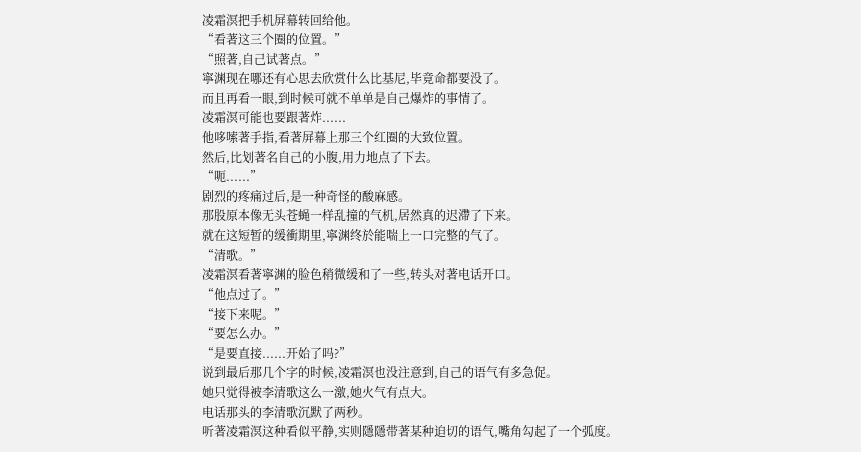凌霜溟把手机屏幕转回给他。
“看著这三个圈的位置。”
“照著,自己试著点。”
寧渊现在哪还有心思去欣赏什么比基尼,毕竟命都要没了。
而且再看一眼,到时候可就不单单是自己爆炸的事情了。
凌霜溟可能也要跟著炸......
他哆嗦著手指,看著屏幕上那三个红圈的大致位置。
然后,比划著名自己的小腹,用力地点了下去。
“呃......”
剧烈的疼痛过后,是一种奇怪的酸麻感。
那股原本像无头苍蝇一样乱撞的气机,居然真的迟滯了下来。
就在这短暂的缓衝期里,寧渊终於能喘上一口完整的气了。
“清歌。”
凌霜溟看著寧渊的脸色稍微缓和了一些,转头对著电话开口。
“他点过了。”
“接下来呢。”
“要怎么办。”
“是要直接......开始了吗?”
说到最后那几个字的时候,凌霜溟也没注意到,自己的语气有多急促。
她只觉得被李清歌这么一激,她火气有点大。
电话那头的李清歌沉默了两秒。
听著凌霜溟这种看似平静,实则隱隱带著某种迫切的语气,嘴角勾起了一个弧度。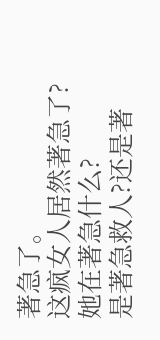著急了。
这疯女人居然著急了?
她在著急什么?
是著急救人?还是著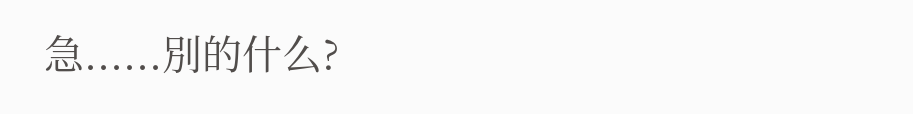急......別的什么?